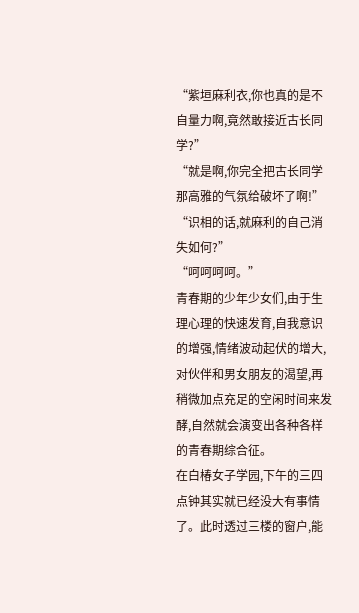“紫垣麻利衣,你也真的是不自量力啊,竟然敢接近古长同学?”
“就是啊,你完全把古长同学那高雅的气氛给破坏了啊!”
“识相的话,就麻利的自己消失如何?”
“呵呵呵呵。”
青春期的少年少女们,由于生理心理的快速发育,自我意识的增强,情绪波动起伏的增大,对伙伴和男女朋友的渴望,再稍微加点充足的空闲时间来发酵,自然就会演变出各种各样的青春期综合征。
在白椿女子学园,下午的三四点钟其实就已经没大有事情了。此时透过三楼的窗户,能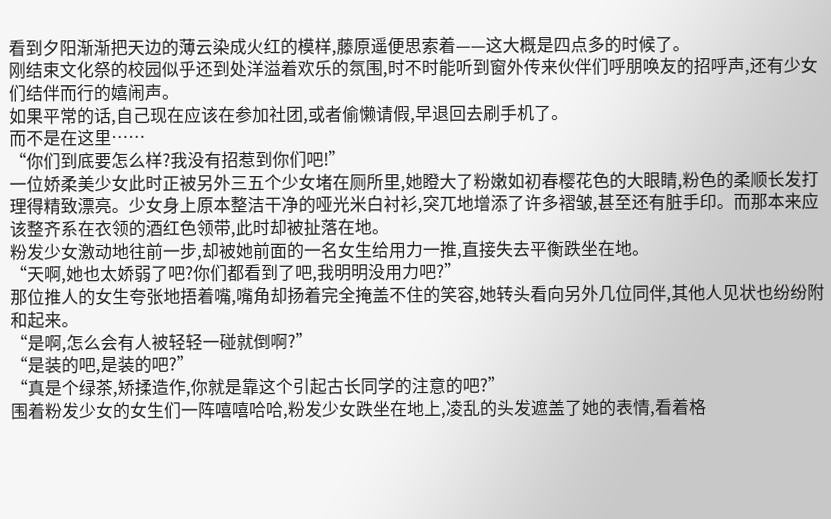看到夕阳渐渐把天边的薄云染成火红的模样,藤原遥便思索着——这大概是四点多的时候了。
刚结束文化祭的校园似乎还到处洋溢着欢乐的氛围,时不时能听到窗外传来伙伴们呼朋唤友的招呼声,还有少女们结伴而行的嬉闹声。
如果平常的话,自己现在应该在参加社团,或者偷懒请假,早退回去刷手机了。
而不是在这里……
“你们到底要怎么样?我没有招惹到你们吧!”
一位娇柔美少女此时正被另外三五个少女堵在厕所里,她瞪大了粉嫩如初春樱花色的大眼睛,粉色的柔顺长发打理得精致漂亮。少女身上原本整洁干净的哑光米白衬衫,突兀地增添了许多褶皱,甚至还有脏手印。而那本来应该整齐系在衣领的酒红色领带,此时却被扯落在地。
粉发少女激动地往前一步,却被她前面的一名女生给用力一推,直接失去平衡跌坐在地。
“天啊,她也太娇弱了吧?你们都看到了吧,我明明没用力吧?”
那位推人的女生夸张地捂着嘴,嘴角却扬着完全掩盖不住的笑容,她转头看向另外几位同伴,其他人见状也纷纷附和起来。
“是啊,怎么会有人被轻轻一碰就倒啊?”
“是装的吧,是装的吧?”
“真是个绿茶,矫揉造作,你就是靠这个引起古长同学的注意的吧?”
围着粉发少女的女生们一阵嘻嘻哈哈,粉发少女跌坐在地上,凌乱的头发遮盖了她的表情,看着格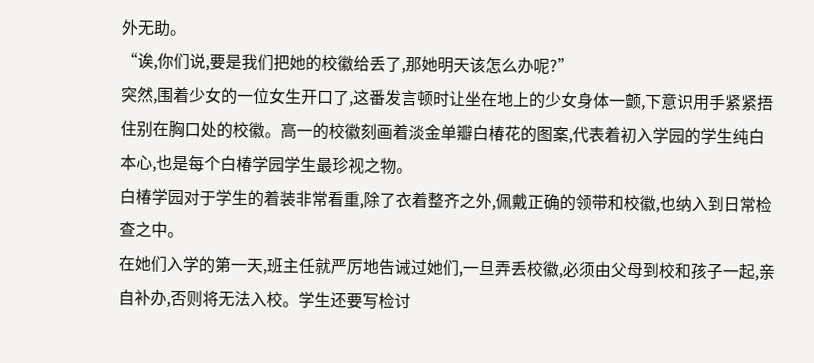外无助。
“诶,你们说,要是我们把她的校徽给丢了,那她明天该怎么办呢?”
突然,围着少女的一位女生开口了,这番发言顿时让坐在地上的少女身体一颤,下意识用手紧紧捂住别在胸口处的校徽。高一的校徽刻画着淡金单瓣白椿花的图案,代表着初入学园的学生纯白本心,也是每个白椿学园学生最珍视之物。
白椿学园对于学生的着装非常看重,除了衣着整齐之外,佩戴正确的领带和校徽,也纳入到日常检查之中。
在她们入学的第一天,班主任就严厉地告诫过她们,一旦弄丢校徽,必须由父母到校和孩子一起,亲自补办,否则将无法入校。学生还要写检讨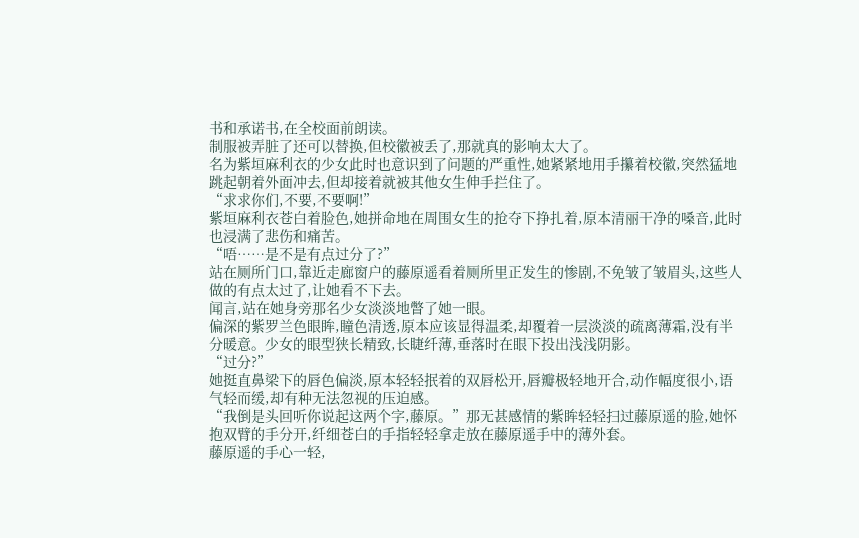书和承诺书,在全校面前朗读。
制服被弄脏了还可以替换,但校徽被丢了,那就真的影响太大了。
名为紫垣麻利衣的少女此时也意识到了问题的严重性,她紧紧地用手攥着校徽,突然猛地跳起朝着外面冲去,但却接着就被其他女生伸手拦住了。
“求求你们,不要,不要啊!”
紫垣麻利衣苍白着脸色,她拼命地在周围女生的抢夺下挣扎着,原本清丽干净的嗓音,此时也浸满了悲伤和痛苦。
“唔……是不是有点过分了?”
站在厕所门口,靠近走廊窗户的藤原遥看着厕所里正发生的惨剧,不免皱了皱眉头,这些人做的有点太过了,让她看不下去。
闻言,站在她身旁那名少女淡淡地瞥了她一眼。
偏深的紫罗兰色眼眸,瞳色清透,原本应该显得温柔,却覆着一层淡淡的疏离薄霜,没有半分暖意。少女的眼型狭长精致,长睫纤薄,垂落时在眼下投出浅浅阴影。
“过分?”
她挺直鼻梁下的唇色偏淡,原本轻轻抿着的双唇松开,唇瓣极轻地开合,动作幅度很小,语气轻而缓,却有种无法忽视的压迫感。
“我倒是头回听你说起这两个字,藤原。”那无甚感情的紫眸轻轻扫过藤原遥的脸,她怀抱双臂的手分开,纤细苍白的手指轻轻拿走放在藤原遥手中的薄外套。
藤原遥的手心一轻,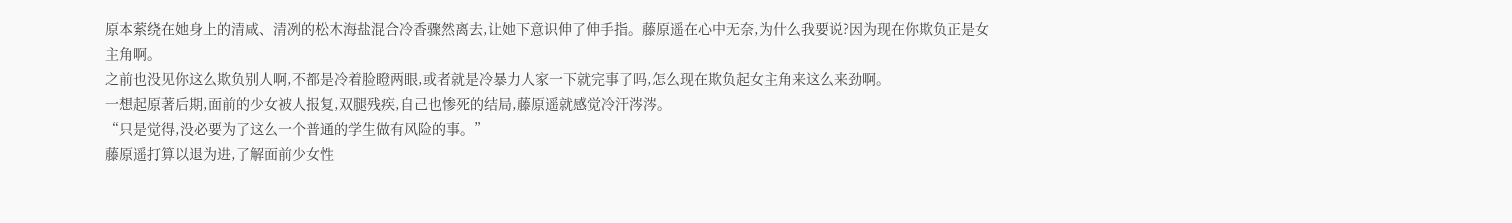原本萦绕在她身上的清咸、清冽的松木海盐混合冷香骤然离去,让她下意识伸了伸手指。藤原遥在心中无奈,为什么我要说?因为现在你欺负正是女主角啊。
之前也没见你这么欺负别人啊,不都是冷着脸瞪两眼,或者就是冷暴力人家一下就完事了吗,怎么现在欺负起女主角来这么来劲啊。
一想起原著后期,面前的少女被人报复,双腿残疾,自己也惨死的结局,藤原遥就感觉冷汗涔涔。
“只是觉得,没必要为了这么一个普通的学生做有风险的事。”
藤原遥打算以退为进,了解面前少女性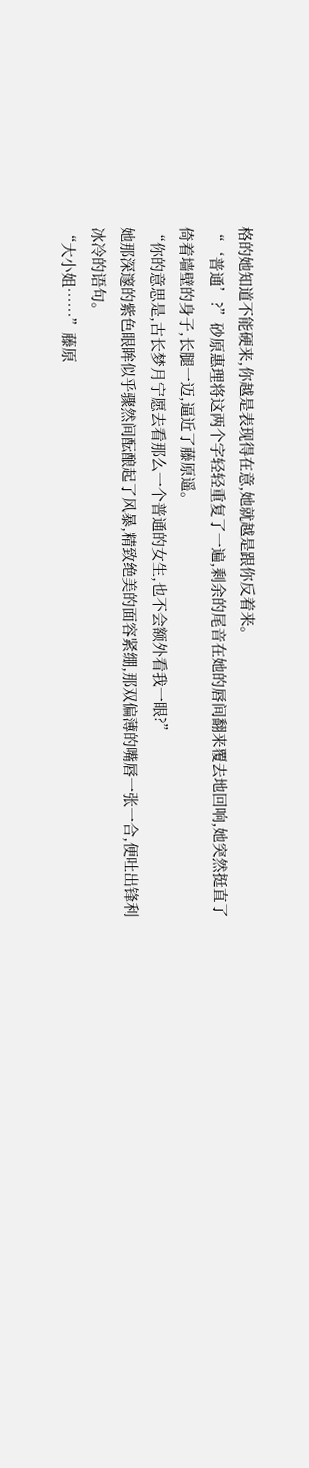格的她知道不能硬来,你越是表现得在意,她就越是跟你反着来。
“‘普通’?”砂原惠理将这两个字轻轻重复了一遍,剩余的尾音在她的唇间翻来覆去地回响,她突然挺直了倚着墙壁的身子,长腿一迈,逼近了藤原遥。
“你的意思是,古长梦月宁愿去看那么一个普通的女生,也不会额外看我一眼?”
她那深邃的紫色眼眸似乎骤然间酝酿起了风暴,精致绝美的面容紧绷,那双偏薄的嘴唇一张一合,便吐出锋利冰冷的语句。
“大小姐……”藤原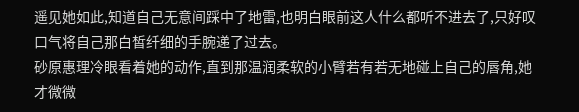遥见她如此,知道自己无意间踩中了地雷,也明白眼前这人什么都听不进去了,只好叹口气将自己那白皙纤细的手腕递了过去。
砂原惠理冷眼看着她的动作,直到那温润柔软的小臂若有若无地碰上自己的唇角,她才微微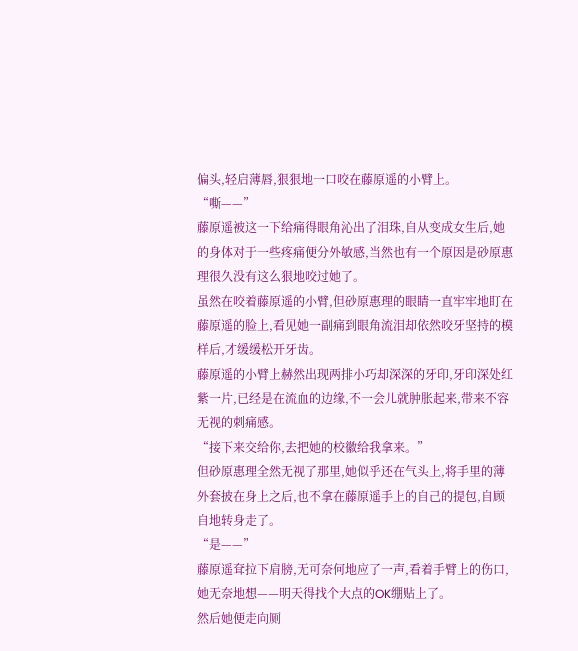偏头,轻启薄唇,狠狠地一口咬在藤原遥的小臂上。
“嘶——”
藤原遥被这一下给痛得眼角沁出了泪珠,自从变成女生后,她的身体对于一些疼痛便分外敏感,当然也有一个原因是砂原惠理很久没有这么狠地咬过她了。
虽然在咬着藤原遥的小臂,但砂原惠理的眼睛一直牢牢地盯在藤原遥的脸上,看见她一副痛到眼角流泪却依然咬牙坚持的模样后,才缓缓松开牙齿。
藤原遥的小臂上赫然出现两排小巧却深深的牙印,牙印深处红紫一片,已经是在流血的边缘,不一会儿就肿胀起来,带来不容无视的刺痛感。
“接下来交给你,去把她的校徽给我拿来。”
但砂原惠理全然无视了那里,她似乎还在气头上,将手里的薄外套披在身上之后,也不拿在藤原遥手上的自己的提包,自顾自地转身走了。
“是——”
藤原遥耷拉下肩膀,无可奈何地应了一声,看着手臂上的伤口,她无奈地想——明天得找个大点的OK绷贴上了。
然后她便走向厕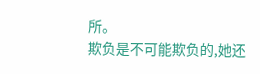所。
欺负是不可能欺负的,她还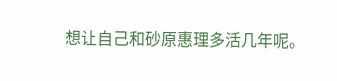想让自己和砂原惠理多活几年呢。